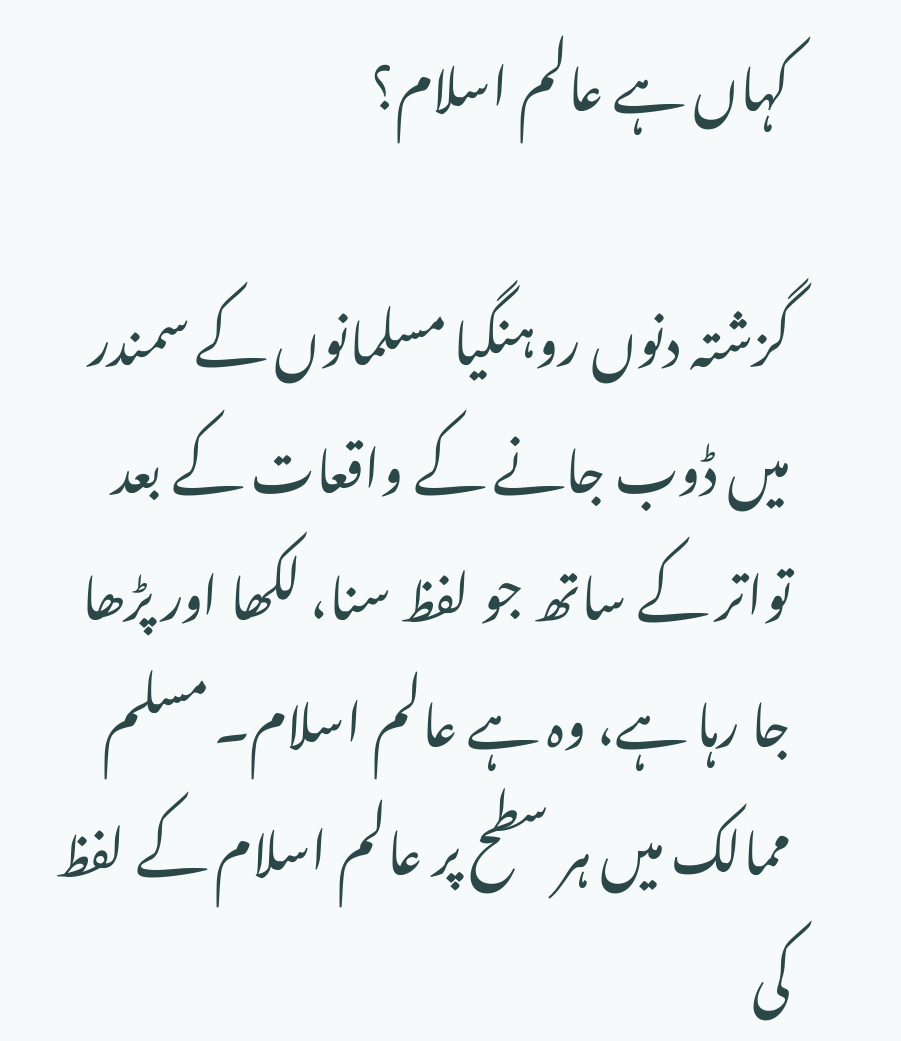کہاں ہے عالم اسلام؟

گزشتہ دنوں روہنگیا مسلمانوں کے سمندر میں ڈوب جانے کے واقعات کے بعد تواتر کے ساتھ جو لفظ سنا، لکھا اور پڑھا جا رہا ہے، وہ ہے عالم اسلام۔ مسلم ممالک میں ہر سطح پر عالم اسلام کے لفظ کی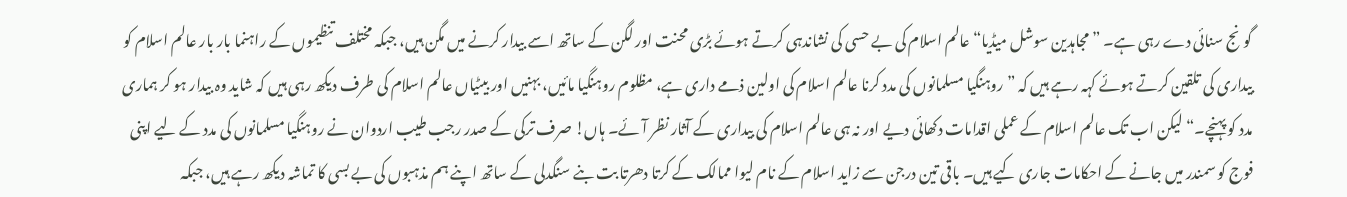گونج سنائی دے رہی ہے۔ ”مجاہدین سوشل میڈیا“ عالم اسلام کی بے حسی کی نشاندہی کرتے ہوئے بڑی محنت اور لگن کے ساتھ اسے بیدار کرنے میں مگن ہیں، جبکہ مختلف تنظیموں کے راہنما بار بار عالم اسلام کو بیداری کی تلقین کرتے ہوئے کہہ رہے ہیں کہ ” روہنگیا مسلمانوں کی مدد کرنا عالم اسلام کی اولین ذمے داری ہے، مظلوم روہنگیا مائیں، بہنیں اور بیٹیاں عالم اسلام کی طرف دیکھ رہی ہیں کہ شاید وہ بیدار ہو کر ہماری مدد کو پہنچے۔“ لیکن اب تک عالم اسلام کے عملی اقدامات دکھائی دیے اور نہ ہی عالم اسلام کی بیداری کے آثار نظر آئے۔ ہاں! صرف ترکی کے صدر رجب طیب اردوان نے روہنگیا مسلمانوں کی مدد کے لیے اپنی فوج کو سمندر میں جانے کے احکامات جاری کیے ہیں۔ باقی تین درجن سے زاید اسلام کے نام لیوا ممالک کے کرتا دھرتا بت بنے سنگدلی کے ساتھ اپنے ہم مذہبوں کی بے بسی کا تماشہ دیکھ رہے ہیں، جبکہ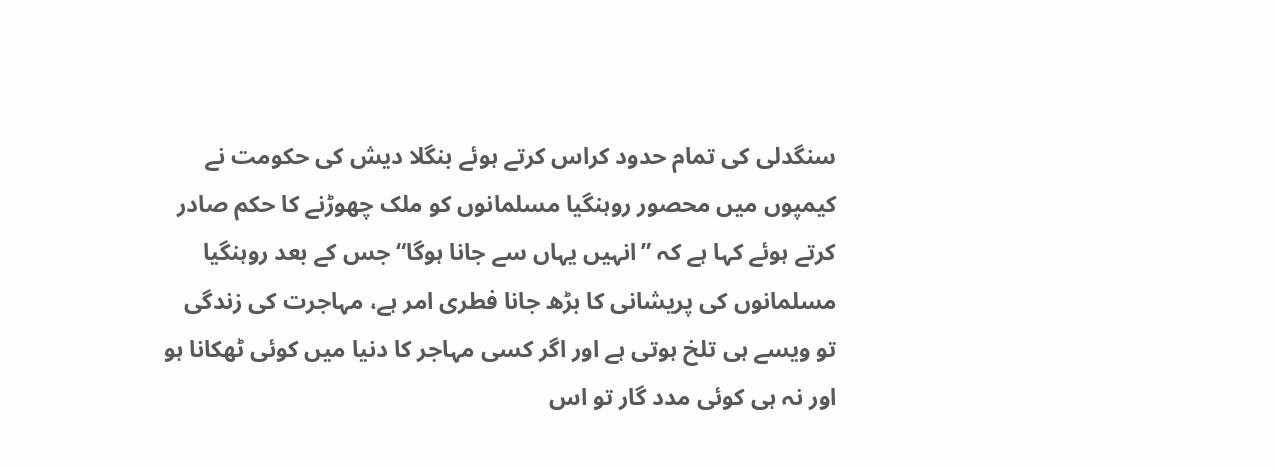سنگدلی کی تمام حدود کراس کرتے ہوئے بنگلا دیش کی حکومت نے کیمپوں میں محصور روہنگیا مسلمانوں کو ملک چھوڑنے کا حکم صادر کرتے ہوئے کہا ہے کہ ”انہیں یہاں سے جانا ہوگا“ جس کے بعد روہنگیا مسلمانوں کی پریشانی کا بڑھ جانا فطری امر ہے، مہاجرت کی زندگی تو ویسے ہی تلخ ہوتی ہے اور اگر کسی مہاجر کا دنیا میں کوئی ٹھکانا ہو اور نہ ہی کوئی مدد گار تو اس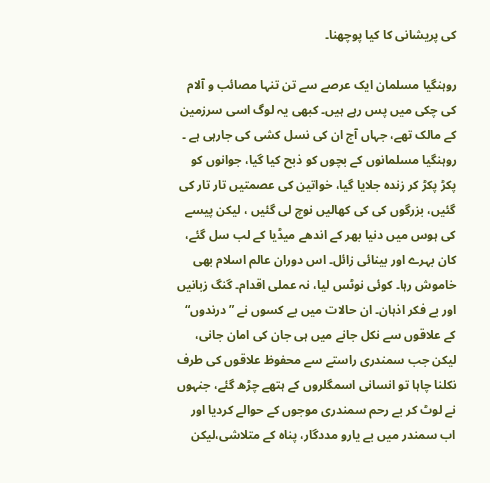کی پریشانی کا کیا پوچھنا۔

روہنگیا مسلمان ایک عرصے سے تن تنہا مصائب و آلام کی چکی میں پس رہے ہیں۔ کبھی یہ لوگ اسی سرزمین کے مالک تھے، جہاں آج ان کی نسل کشی کی جارہی ہے ۔ روہنگیا مسلمانوں کے بچوں کو ذبح کیا گیا، جوانوں کو پکڑ پکڑ کر زندہ جلایا گیا، خواتین کی عصمتیں تار تار کی گئیں، بزرگوں کی کی کھالیں نوچ لی گئیں ، لیکن پیسے کی ہوس میں دنیا بھر کے اندھے میڈیا کے لب سل گئے، کان بہرے اور بینائی زائل۔ اس دوران عالم اسلام بھی خاموش رہا۔ کوئی نوٹس لیا، نہ عملی اقدام۔ گنگ زبانیں اور بے فکر اذہان۔ ان حالات میں بے کسوں نے ”درندوں“ کے علاقوں سے نکل جانے میں ہی جان کی امان جانی، لیکن جب سمندری راستے سے محفوظ علاقوں کی طرف نکلنا چاہا تو انسانی اسمگلروں کے ہتھے چڑھ گئے، جنہوں نے لوٹ کر بے رحم سمندری موجوں کے حوالے کردیا اور اب سمندر میں بے یارو مددگار، پناہ کے متلاشی،لیکن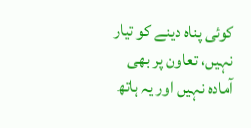کوئی پناہ دینے کو تیار نہیں، تعاون پر بھی آمادہ نہیں اور یہ ہاتھ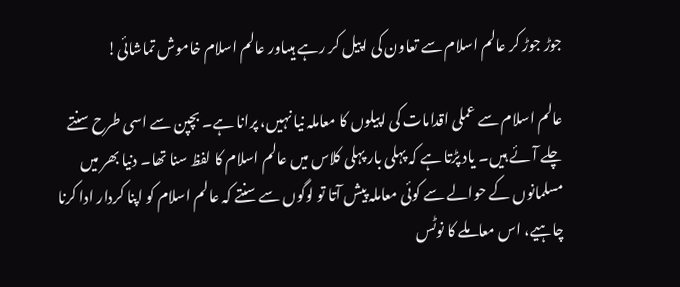جوڑ جوڑ کر عالم اسلام سے تعاون کی اپیل کر رہے ہیںاور عالم اسلام خاموش تماشائی!

عالم اسلام سے عملی اقدامات کی اپیلوں کا معاملہ نیا نہیں، پرانا ہے۔ بچپن سے اسی طرح سنتے چلے آئے ہیں۔ یاد پڑتا ہے کہ پہلی بار پہلی کلاس میں عالم اسلام کا لفظ سنا تھا۔ دنیا بھر میں مسلمانوں کے حوالے سے کوئی معاملہ پیش آتا تو لوگوں سے سنتے کہ عالم اسلام کو اپنا کردار ادا کرنا چاہیے، اس معاملے کا نوٹس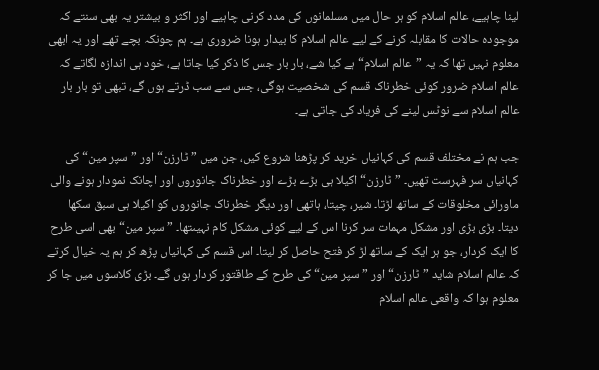لینا چاہیے، عالم اسلام کو ہر حال میں مسلمانوں کی مدد کرنی چاہیے اور اکثر و بیشتر یہ بھی سنتے کہ موجودہ حالات کا مقابلہ کرنے کے لیے عالم اسلام کا بیدار ہونا ضروری ہے۔ ہم چونکہ بچے تھے اور یہ ابھی معلوم نہیں تھا کہ یہ ”عالم اسلام“ ہے کیا شے، بار بار جس کا ذکر کیا جاتا ہے، خود ہی اندازہ لگاتے کہ عالم اسلام ضرور کوئی خطرناک قسم کی شخصیت ہوگی، جس سے سب ڈرتے ہوں گے، تبھی تو بار بار عالم اسلام سے نوٹس لینے کی فریاد کی جاتی ہے۔

جب ہم نے مختلف قسم کی کہانیاں خرید کر پڑھنا شروع کیں، جن میں ”ٹارزن“ اور ”سپر مین“ کی کہانیاں سر فہرست تھیں۔ ”ٹارزن“ اکیلا ہی بڑے بڑے اور خطرناک جانوروں اور اچانک نمودار ہونے والی ماورائی مخلوقات کے ساتھ لڑتا۔ شیر، چیتا، ہاتھی اور دیگر خطرناک جانوروں کو اکیلا ہی سبق سکھا دیتا۔ بڑی بڑی اور مشکل مہمات سر کرنا اس کے لیے کوئی مشکل کام نہیںتھا۔ ”سپر مین“ بھی اسی طرح کا ایک کردار، جو ہر ایک کے ساتھ لڑ کر فتح حاصل کر لیتا۔ اس قسم کی کہانیاں پڑھ کر ہم یہ خیال کرتے کہ عالم اسلام شاید ”ٹارزن“ اور ”سپر مین“ کی طرح کے طاقتور کردار ہوں گے۔ بڑی کلاسوں میں جا کر معلوم ہوا کہ واقعی عالم اسلام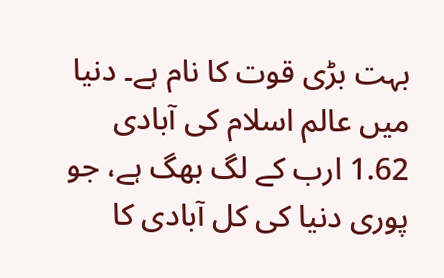بہت بڑی قوت کا نام ہے۔ دنیا میں عالم اسلام کی آبادی 1.62 ارب کے لگ بھگ ہے، جو پوری دنیا کی کل آبادی کا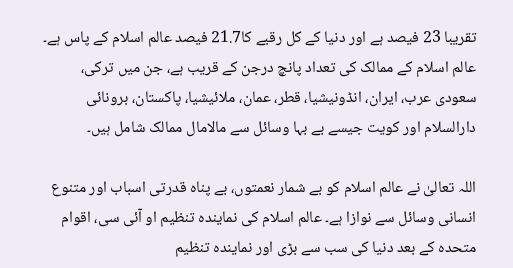تقریبا 23 فیصد ہے اور دنیا کے کل رقبے کا21.7 فیصد عالم اسلام کے پاس ہے۔ عالم اسلام کے ممالک کی تعداد پانچ درجن کے قریب ہے، جن میں ترکی، سعودی عرب، ایران، انڈونیشیا، قطر، عمان، ملائیشیا، پاکستان، برونائی دارالسلام اور کویت جیسے بے بہا وسائل سے مالامال ممالک شامل ہیں۔

اللہ تعالیٰ نے عالم اسلام کو بے شمار نعمتوں، بے پناہ قدرتی اسباب اور متنوع انسانی وسائل سے نوازا ہے۔ عالم اسلام کی نمایندہ تنظیم او آئی سی، اقوام متحدہ کے بعد دنیا کی سب سے بڑی اور نمایندہ تنظیم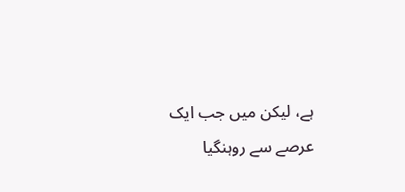ہے، لیکن میں جب ایک عرصے سے روہنگیا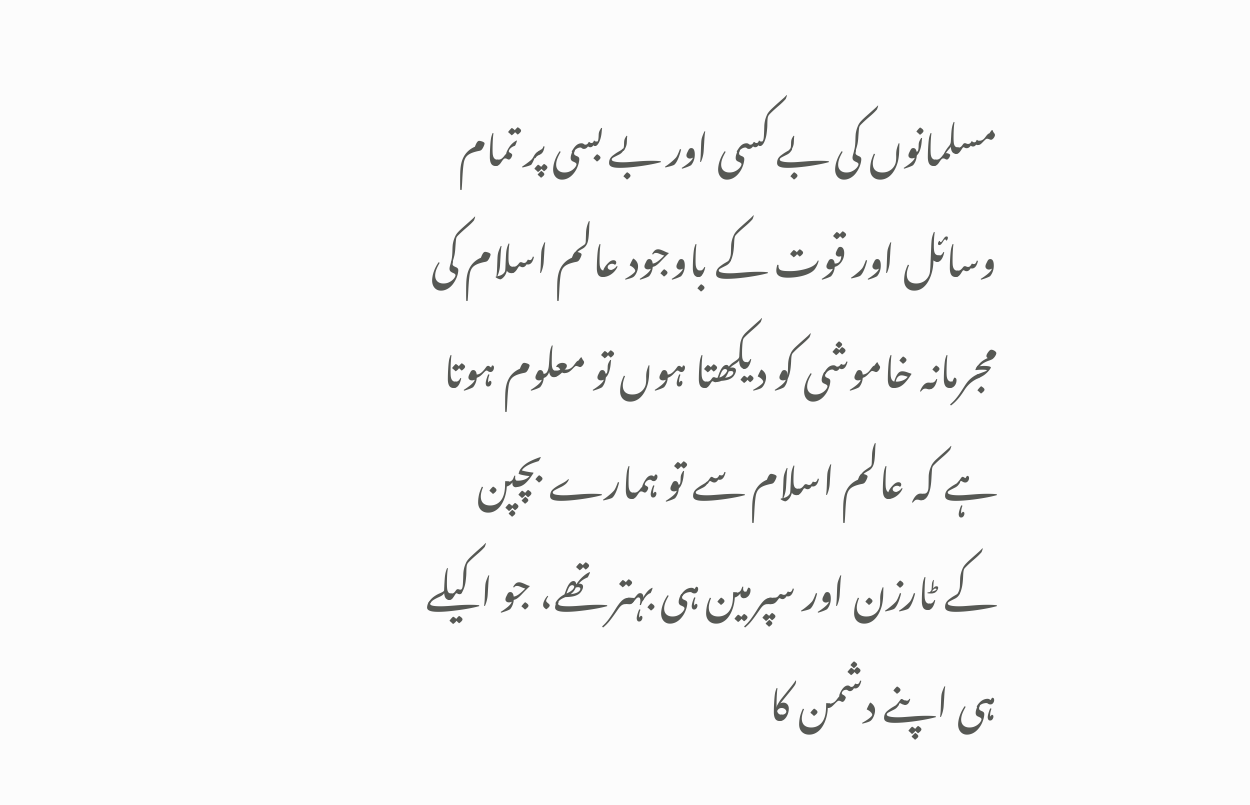مسلمانوں کی بے کسی اور بے بسی پر تمام وسائل اور قوت کے باوجود عالم اسلام کی مجرمانہ خاموشی کو دیکھتا ہوں تو معلوم ہوتا ہے کہ عالم اسلام سے تو ہمارے بچپن کے ٹارزن اور سپرمین ہی بہتر تھے، جو اکیلے ہی اپنے دشمن کا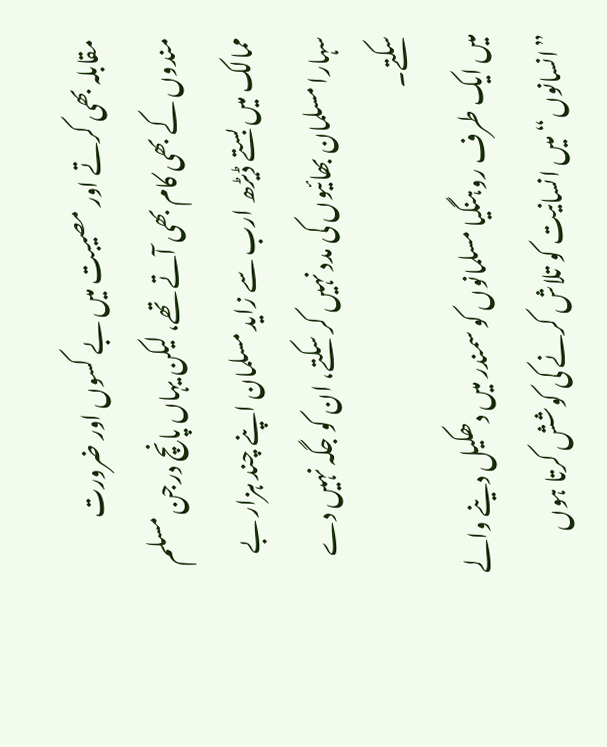مقابلہ بھی کرتے اور مصیبت میں بے کسوں اور ضرورت مندوں کے بھی کام بھی آتے تھے، لیکن یہاں پانچ درجن مسلم ممالک میں بستے ڈیڑھ ارب سے زاید مسلمان اپنے چند ہزار بے سہارا مسلمان بھائیوں کی مدد نہیں کر سکتے، ان کو جگہ نہیں دے سکتے۔
میں ایک طرف روہنگیا مسلمانوں کو سمندر میں دھکیل دینے والے ”انسانوں“ میں انسانیت کو تلاش کرنے کی کوشش کرتا ہوں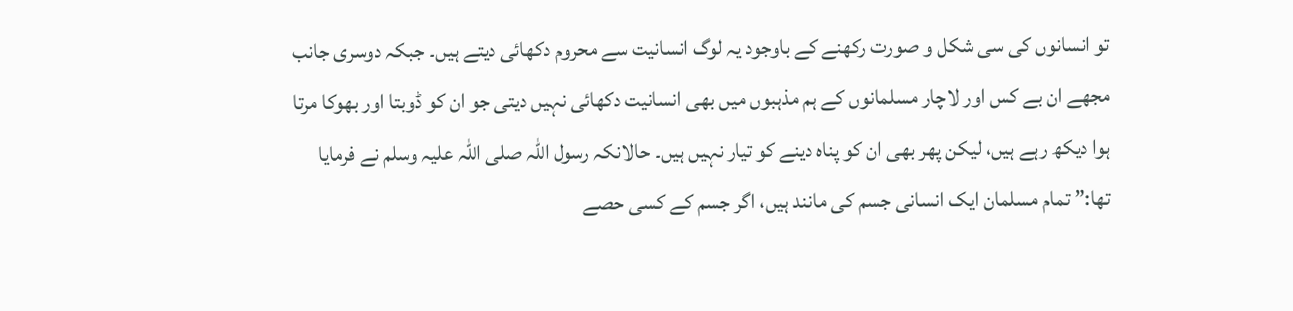تو انسانوں کی سی شکل و صورت رکھنے کے باوجود یہ لوگ انسانیت سے محروم دکھائی دیتے ہیں۔ جبکہ دوسری جانب مجھے ان بے کس اور لاچار مسلمانوں کے ہم مذہبوں میں بھی انسانیت دکھائی نہیں دیتی جو ان کو ڈوبتا اور بھوکا مرتا ہوا دیکھ رہے ہیں، لیکن پھر بھی ان کو پناہ دینے کو تیار نہیں ہیں۔ حالانکہ رسول اللہ صلی اللہ علیہ وسلم نے فرمایا تھا:” تمام مسلمان ایک انسانی جسم کی مانند ہیں، اگر جسم کے کسی حصے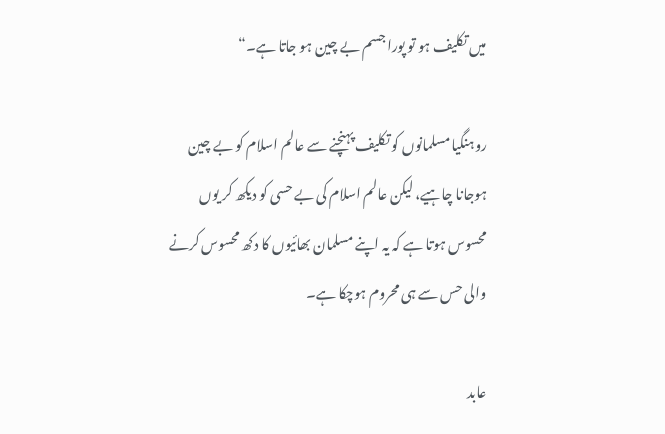میں تکلیف ہو تو پورا جسم بے چین ہو جاتا ہے۔“

روہنگیا مسلمانوں کو تکلیف پہنچنے سے عالم اسلام کو بے چین ہوجانا چاہیے، لیکن عالم اسلام کی بے حسی کو دیکھ کر یوں محسوس ہوتا ہے کہ یہ اپنے مسلمان بھائیوں کا دکھ محسوس کرنے والی حس سے ہی محروم ہوچکا ہے۔

عابد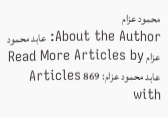محمود عزام
About the Author: عابد محمود عزام Read More Articles by عابد محمود عزام: 869 Articles with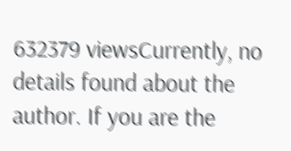632379 viewsCurrently, no details found about the author. If you are the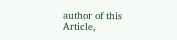author of this Article,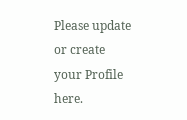Please update or create your Profile here.